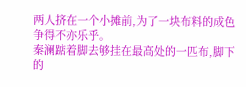两人挤在一个小摊前,为了一块布料的成色争得不亦乐乎。
秦澜踮着脚去够挂在最高处的一匹布,脚下的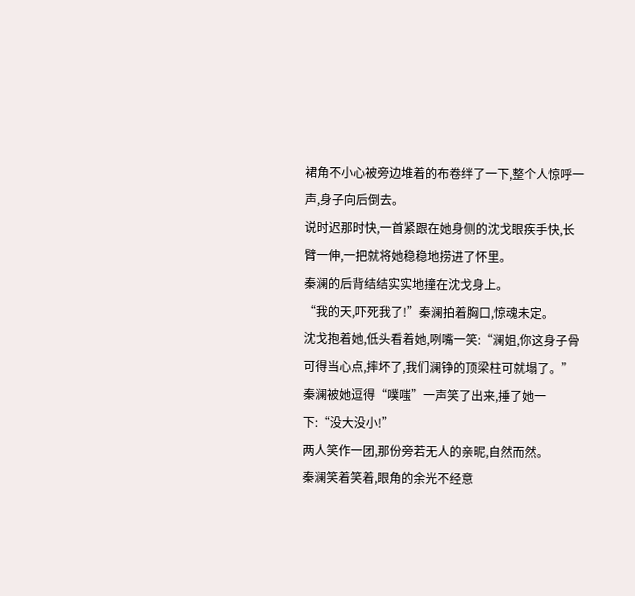裙角不小心被旁边堆着的布卷绊了一下,整个人惊呼一声,身子向后倒去。
说时迟那时快,一首紧跟在她身侧的沈戈眼疾手快,长臂一伸,一把就将她稳稳地捞进了怀里。
秦澜的后背结结实实地撞在沈戈身上。
“我的天,吓死我了!”秦澜拍着胸口,惊魂未定。
沈戈抱着她,低头看着她,咧嘴一笑:“澜姐,你这身子骨可得当心点,摔坏了,我们澜铮的顶梁柱可就塌了。”
秦澜被她逗得“噗嗤”一声笑了出来,捶了她一下:“没大没小!”
两人笑作一团,那份旁若无人的亲昵,自然而然。
秦澜笑着笑着,眼角的余光不经意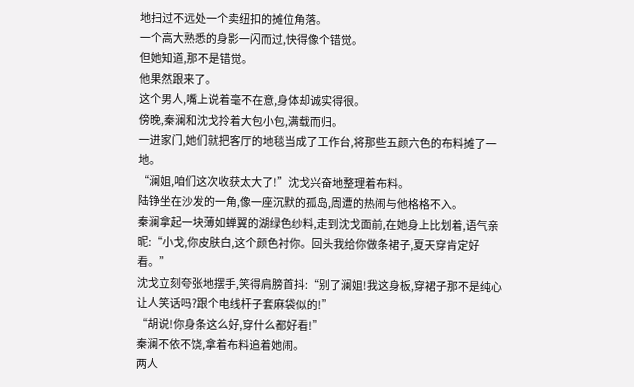地扫过不远处一个卖纽扣的摊位角落。
一个高大熟悉的身影一闪而过,快得像个错觉。
但她知道,那不是错觉。
他果然跟来了。
这个男人,嘴上说着毫不在意,身体却诚实得很。
傍晚,秦澜和沈戈拎着大包小包,满载而归。
一进家门,她们就把客厅的地毯当成了工作台,将那些五颜六色的布料摊了一地。
“澜姐,咱们这次收获太大了!”沈戈兴奋地整理着布料。
陆铮坐在沙发的一角,像一座沉默的孤岛,周遭的热闹与他格格不入。
秦澜拿起一块薄如蝉翼的湖绿色纱料,走到沈戈面前,在她身上比划着,语气亲昵:“小戈,你皮肤白,这个颜色衬你。回头我给你做条裙子,夏天穿肯定好看。”
沈戈立刻夸张地摆手,笑得肩膀首抖:“别了澜姐!我这身板,穿裙子那不是纯心让人笑话吗?跟个电线杆子套麻袋似的!”
“胡说!你身条这么好,穿什么都好看!”
秦澜不依不饶,拿着布料追着她闹。
两人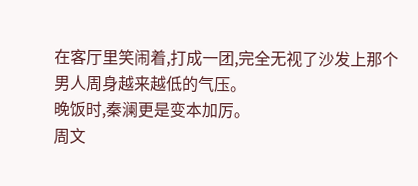在客厅里笑闹着,打成一团,完全无视了沙发上那个男人周身越来越低的气压。
晚饭时,秦澜更是变本加厉。
周文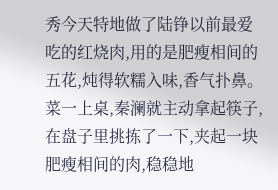秀今天特地做了陆铮以前最爱吃的红烧肉,用的是肥瘦相间的五花,炖得软糯入味,香气扑鼻。
菜一上桌,秦澜就主动拿起筷子,在盘子里挑拣了一下,夹起一块肥瘦相间的肉,稳稳地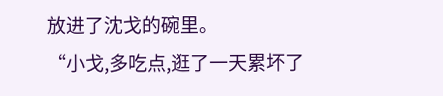放进了沈戈的碗里。
“小戈,多吃点,逛了一天累坏了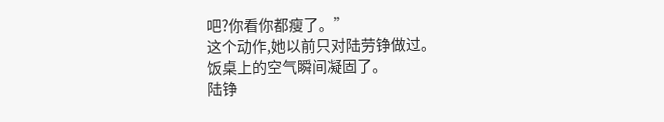吧?你看你都瘦了。”
这个动作,她以前只对陆劳铮做过。
饭桌上的空气瞬间凝固了。
陆铮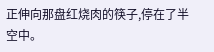正伸向那盘红烧肉的筷子,停在了半空中。